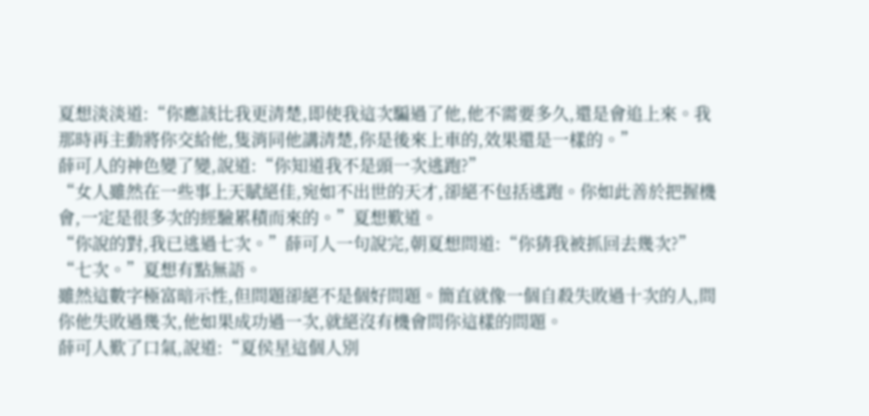夏想淡淡道:“你應該比我更清楚,即使我這次騙過了他,他不需要多久,還是會追上來。我那時再主動將你交給他,隻消同他講清楚,你是後來上車的,效果還是一樣的。”
薛可人的神色變了變,說道:“你知道我不是頭一次逃跑?”
“女人雖然在一些事上天賦絕佳,宛如不出世的天才,卻絕不包括逃跑。你如此善於把握機會,一定是很多次的經驗累積而來的。”夏想歎道。
“你說的對,我已逃過七次。”薛可人一句說完,朝夏想問道:“你猜我被抓回去幾次?”
“七次。”夏想有點無語。
雖然這數字極富暗示性,但問題卻絕不是個好問題。簡直就像一個自殺失敗過十次的人,問你他失敗過幾次,他如果成功過一次,就絕沒有機會問你這樣的問題。
薛可人歎了口氣,說道:“夏侯星這個人別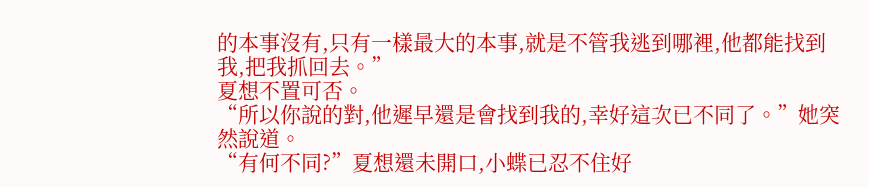的本事沒有,只有一樣最大的本事,就是不管我逃到哪裡,他都能找到我,把我抓回去。”
夏想不置可否。
“所以你說的對,他遲早還是會找到我的,幸好這次已不同了。”她突然說道。
“有何不同?”夏想還未開口,小蝶已忍不住好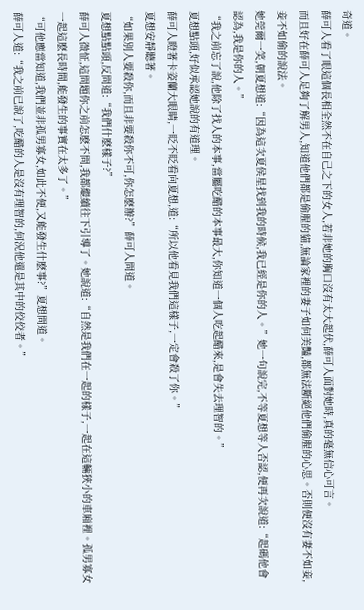奇道。
薛可人看了眼這個長相全然不在自己之下的女人,若非她的胸口沒有太大起伏,薛可人面對她時,真的毫無信心可言。
而且好在薛可人足夠了解男人,知道他們都是偷腥的貓,無論家裡的妻子如何美豔,都無法斷絕他們偷腥的心思。否則便沒有妻不如妾,妾不如偷的說法。
她莞爾一笑,朝夏想道:“因為這次夏侯星找到我的時候,我已經是你的人。”她一句說完,不等夏想等人否認,便再次說道:“起碼他會認為,我是你的人。”
“我之前忘了說,他除了找人的本事,當屬吃醋的本事最大,你知道一個人吃起醋來,是會失去理智的。”
夏想點頭,好似承認她說的有道理。
薛可人瞪著卡姿蘭大眼睛,一眨不眨看向夏想,道:“所以他看見我們這樣子,一定會殺了你。”
夏想安靜聽著。
“如果別人要殺你,而且非要殺你不可,你怎麽辦?”薛可人問道。
夏想點點頭,反問道:“我們什麽樣子?”
薛可人微怔,這問題你之前怎麽不問,我都繼續往下引導了。她說道:“自然是我們在一起的樣子,一起在這輛狹小的車廂裡。孤男寡女一起這麽長時間,能發生的事實在太多了。”
“可他應當知道,我們並非孤男寡女,如此不便,又能發生什麽事?”夏想問道。
薛可人道:“我之前已說了,吃醋的人是沒有理智的,何況他還是其中的佼佼者。”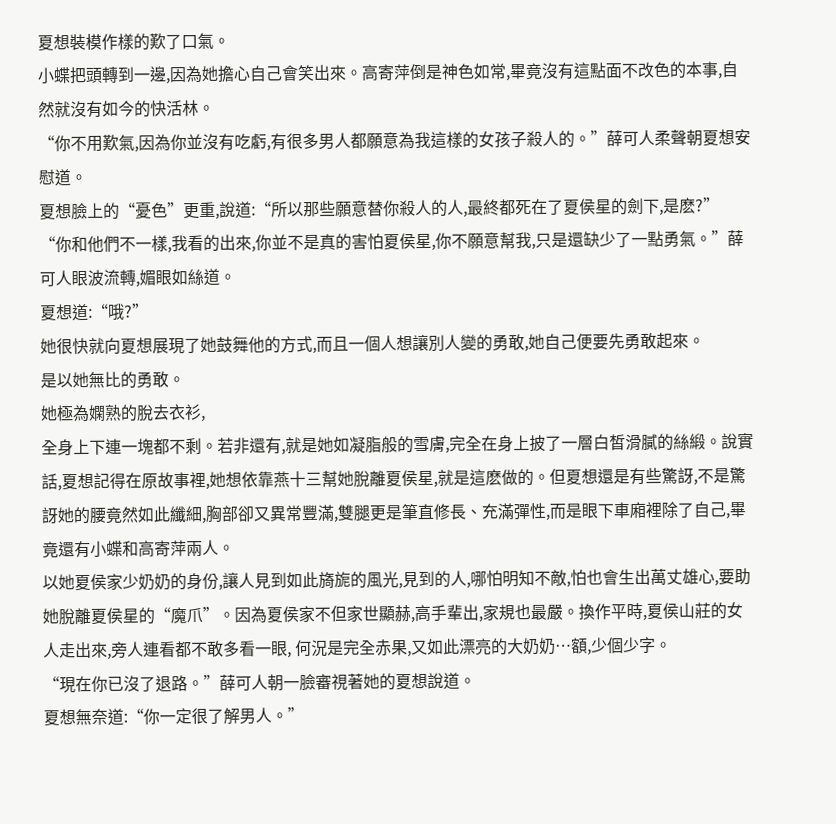夏想裝模作樣的歎了口氣。
小蝶把頭轉到一邊,因為她擔心自己會笑出來。高寄萍倒是神色如常,畢竟沒有這點面不改色的本事,自然就沒有如今的快活林。
“你不用歎氣,因為你並沒有吃虧,有很多男人都願意為我這樣的女孩子殺人的。”薛可人柔聲朝夏想安慰道。
夏想臉上的“憂色”更重,說道:“所以那些願意替你殺人的人,最終都死在了夏侯星的劍下,是麽?”
“你和他們不一樣,我看的出來,你並不是真的害怕夏侯星,你不願意幫我,只是還缺少了一點勇氣。”薛可人眼波流轉,媚眼如絲道。
夏想道:“哦?”
她很快就向夏想展現了她鼓舞他的方式,而且一個人想讓別人變的勇敢,她自己便要先勇敢起來。
是以她無比的勇敢。
她極為嫻熟的脫去衣衫,
全身上下連一塊都不剩。若非還有,就是她如凝脂般的雪膚,完全在身上披了一層白皙滑膩的絲緞。說實話,夏想記得在原故事裡,她想依靠燕十三幫她脫離夏侯星,就是這麽做的。但夏想還是有些驚訝,不是驚訝她的腰竟然如此纖細,胸部卻又異常豐滿,雙腿更是筆直修長、充滿彈性,而是眼下車廂裡除了自己,畢竟還有小蝶和高寄萍兩人。
以她夏侯家少奶奶的身份,讓人見到如此旖旎的風光,見到的人,哪怕明知不敵,怕也會生出萬丈雄心,要助她脫離夏侯星的“魔爪”。因為夏侯家不但家世顯赫,高手輩出,家規也最嚴。換作平時,夏侯山莊的女人走出來,旁人連看都不敢多看一眼, 何況是完全赤果,又如此漂亮的大奶奶…額,少個少字。
“現在你已沒了退路。”薛可人朝一臉審視著她的夏想說道。
夏想無奈道:“你一定很了解男人。”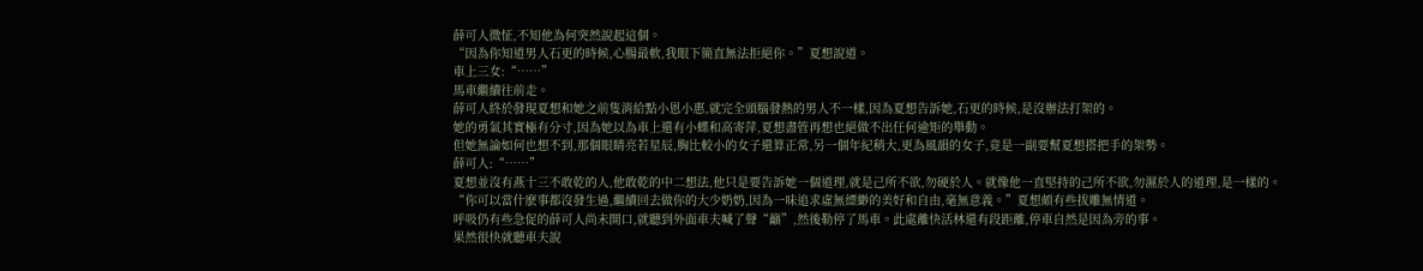薛可人微怔,不知他為何突然說起這個。
“因為你知道男人石更的時候,心腸最軟,我眼下簡直無法拒絕你。”夏想說道。
車上三女:“……”
馬車繼續往前走。
薛可人終於發現夏想和她之前隻消給點小恩小惠,就完全頭腦發熱的男人不一樣,因為夏想告訴她,石更的時候,是沒辦法打架的。
她的勇氣其實極有分寸,因為她以為車上還有小蝶和高寄萍,夏想盡管再想也絕做不出任何逾矩的舉動。
但她無論如何也想不到,那個眼睛亮若星辰,胸比較小的女子還算正常,另一個年紀稍大,更為風韻的女子,竟是一副要幫夏想搭把手的架勢。
薛可人:“……”
夏想並沒有燕十三不敢乾的人,他敢乾的中二想法,他只是要告訴她一個道理,就是己所不欲,勿硬於人。就像他一直堅持的己所不欲,勿濕於人的道理,是一樣的。
“你可以當什麽事都沒發生過,繼續回去做你的大少奶奶,因為一味追求虛無縹緲的美好和自由,毫無意義。”夏想頗有些拔雕無情道。
呼吸仍有些急促的薛可人尚未開口,就聽到外面車夫喊了聲“籲”,然後勒停了馬車。此處離快活林還有段距離,停車自然是因為旁的事。
果然很快就聽車夫說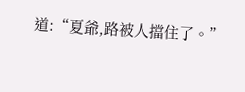道:“夏爺,路被人擋住了。”